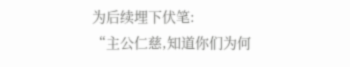为后续埋下伏笔:
“主公仁慈,知道你们为何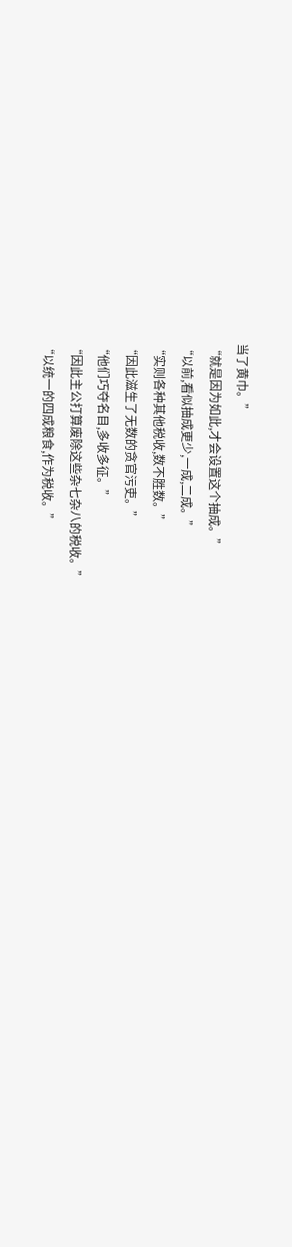当了黄巾。”
“就是因为如此,才会设置这个抽成。”
“以前,看似抽成更少,一成,二成。”
“实则各种其他税收,数不胜数。”
“因此滋生了无数的贪官污吏。”
“他们巧夺名目,多收多征。”
“因此主公打算废除这些杂七杂八的税收。”
“以统一的四成粮食,作为税收。”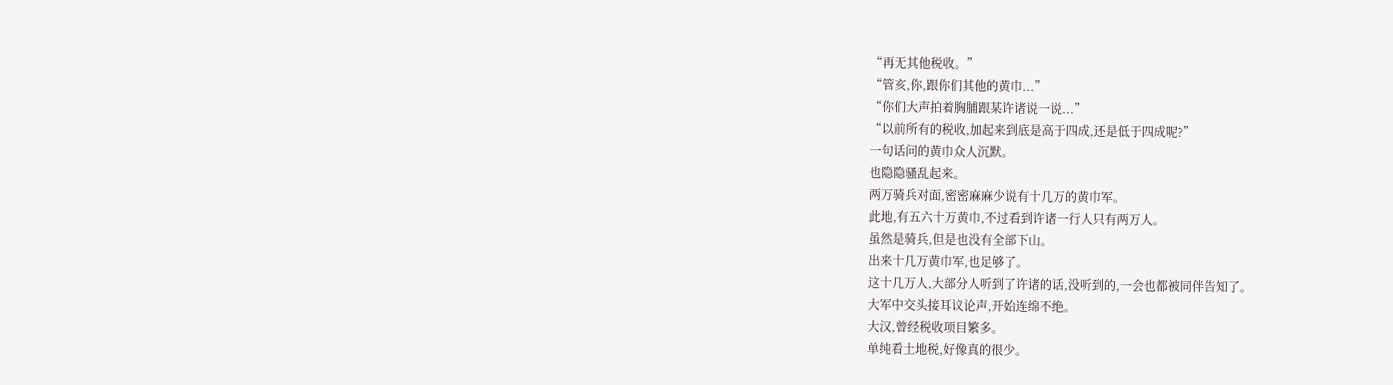“再无其他税收。”
“管亥,你,跟你们其他的黄巾...”
“你们大声拍着胸脯跟某许诸说一说...”
“以前所有的税收,加起来到底是高于四成,还是低于四成呢?”
一句话问的黄巾众人沉默。
也隐隐骚乱起来。
两万骑兵对面,密密麻麻少说有十几万的黄巾军。
此地,有五六十万黄巾,不过看到许诸一行人只有两万人。
虽然是骑兵,但是也没有全部下山。
出来十几万黄巾军,也足够了。
这十几万人,大部分人听到了许诸的话,没听到的,一会也都被同伴告知了。
大军中交头接耳议论声,开始连绵不绝。
大汉,曾经税收项目繁多。
单纯看土地税,好像真的很少。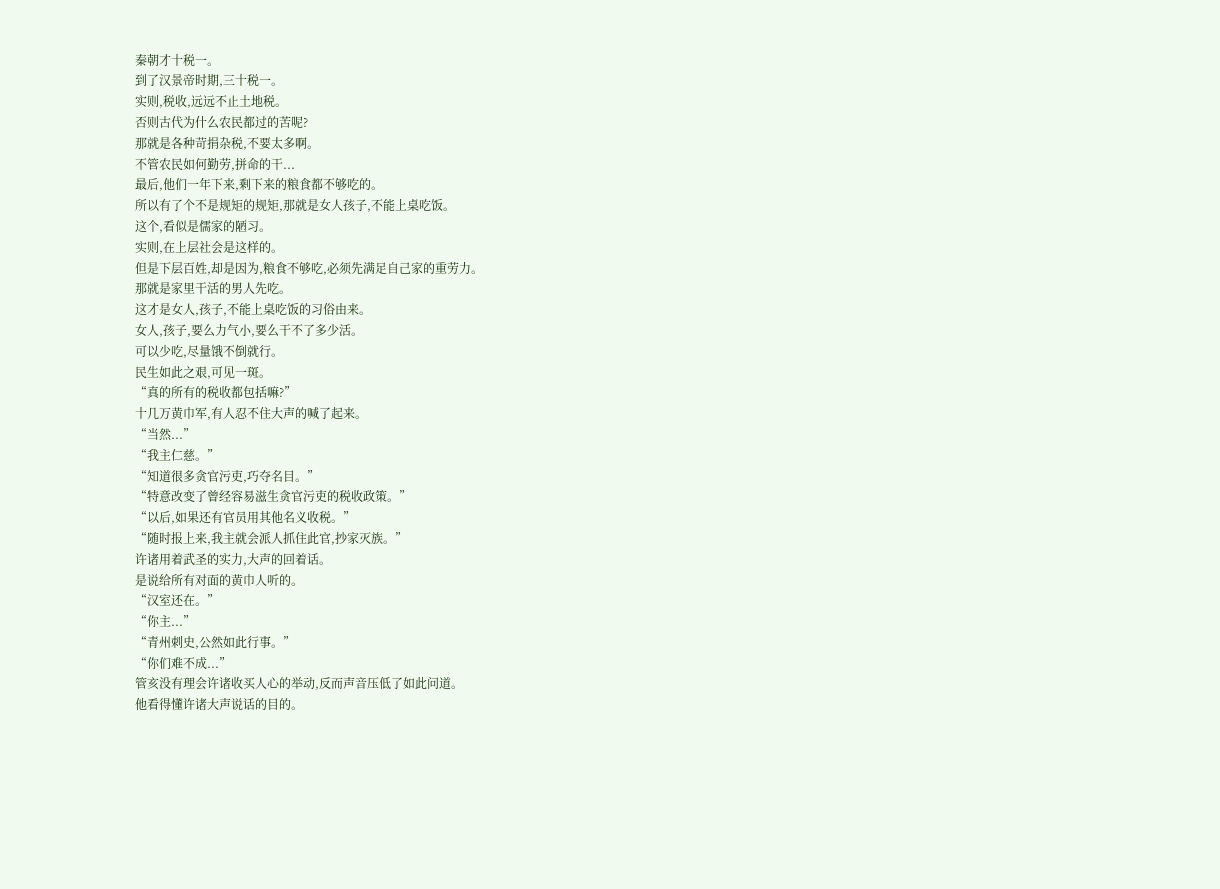秦朝才十税一。
到了汉景帝时期,三十税一。
实则,税收,远远不止土地税。
否则古代为什么农民都过的苦呢?
那就是各种苛捐杂税,不要太多啊。
不管农民如何勤劳,拼命的干...
最后,他们一年下来,剩下来的粮食都不够吃的。
所以有了个不是规矩的规矩,那就是女人孩子,不能上桌吃饭。
这个,看似是儒家的陋习。
实则,在上层社会是这样的。
但是下层百姓,却是因为,粮食不够吃,必须先满足自己家的重劳力。
那就是家里干活的男人先吃。
这才是女人,孩子,不能上桌吃饭的习俗由来。
女人,孩子,要么力气小,要么干不了多少活。
可以少吃,尽量饿不倒就行。
民生如此之艰,可见一斑。
“真的所有的税收都包括嘛?”
十几万黄巾军,有人忍不住大声的喊了起来。
“当然...”
“我主仁慈。”
“知道很多贪官污吏,巧夺名目。”
“特意改变了曾经容易滋生贪官污吏的税收政策。”
“以后,如果还有官员用其他名义收税。”
“随时报上来,我主就会派人抓住此官,抄家灭族。”
许诸用着武圣的实力,大声的回着话。
是说给所有对面的黄巾人听的。
“汉室还在。”
“你主...”
“青州刺史,公然如此行事。”
“你们难不成...”
管亥没有理会许诸收买人心的举动,反而声音压低了如此问道。
他看得懂许诸大声说话的目的。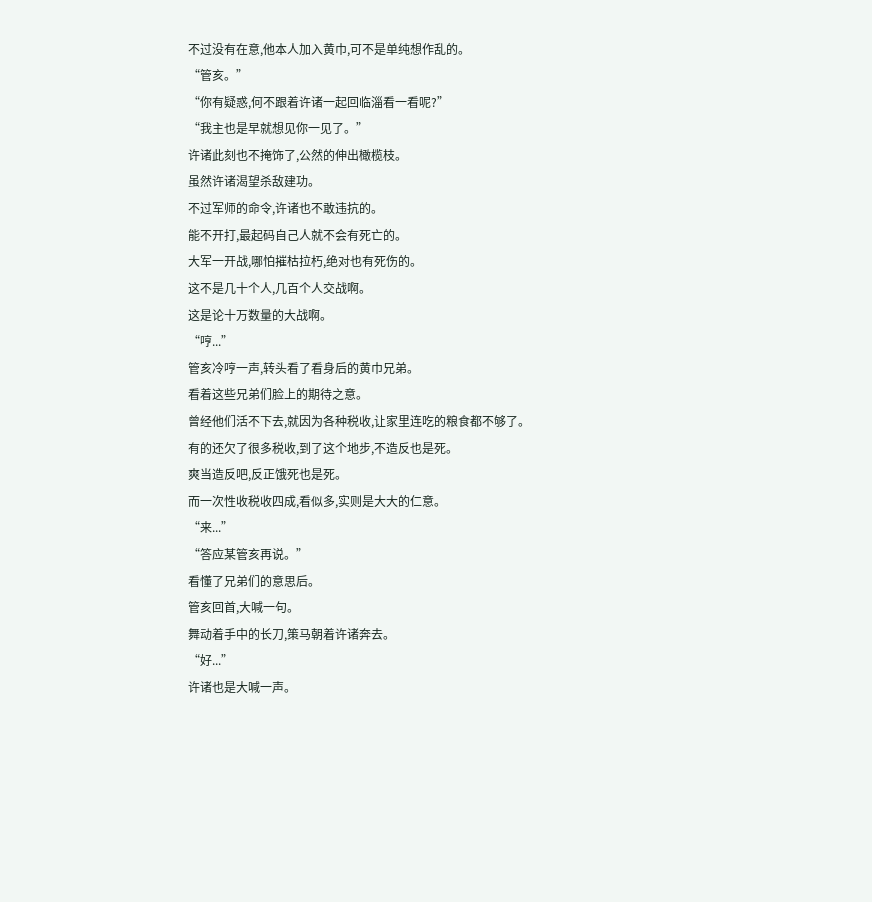不过没有在意,他本人加入黄巾,可不是单纯想作乱的。
“管亥。”
“你有疑惑,何不跟着许诸一起回临淄看一看呢?”
“我主也是早就想见你一见了。”
许诸此刻也不掩饰了,公然的伸出橄榄枝。
虽然许诸渴望杀敌建功。
不过军师的命令,许诸也不敢违抗的。
能不开打,最起码自己人就不会有死亡的。
大军一开战,哪怕摧枯拉朽,绝对也有死伤的。
这不是几十个人,几百个人交战啊。
这是论十万数量的大战啊。
“哼...”
管亥冷哼一声,转头看了看身后的黄巾兄弟。
看着这些兄弟们脸上的期待之意。
曾经他们活不下去,就因为各种税收,让家里连吃的粮食都不够了。
有的还欠了很多税收,到了这个地步,不造反也是死。
爽当造反吧,反正饿死也是死。
而一次性收税收四成,看似多,实则是大大的仁意。
“来...”
“答应某管亥再说。”
看懂了兄弟们的意思后。
管亥回首,大喊一句。
舞动着手中的长刀,策马朝着许诸奔去。
“好...”
许诸也是大喊一声。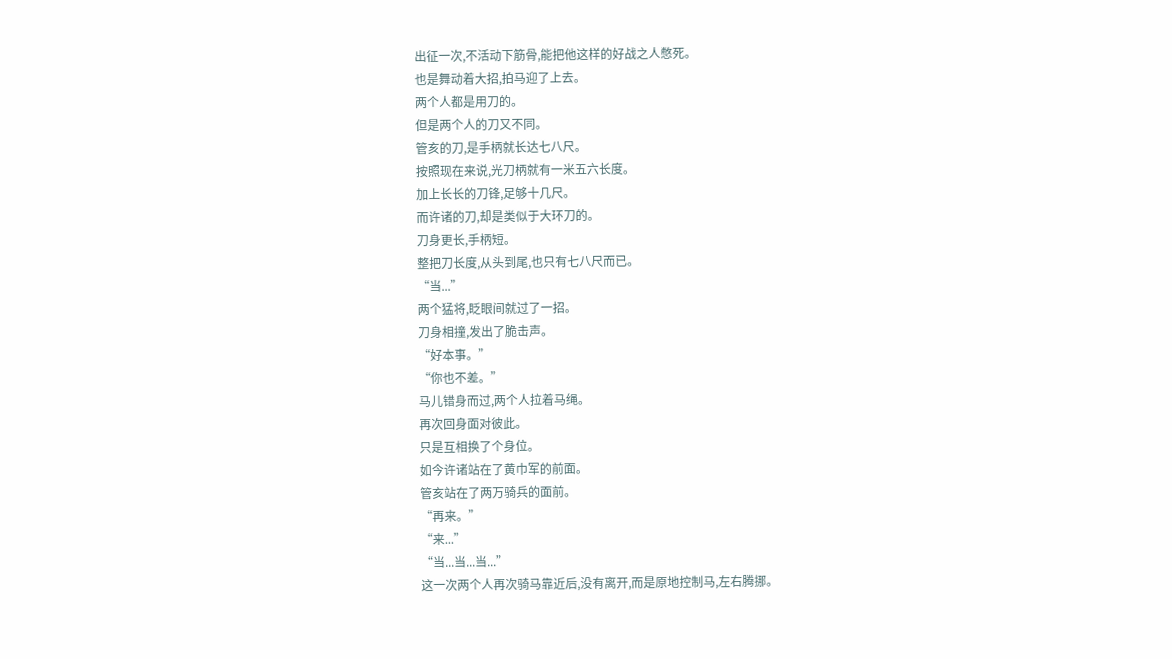出征一次,不活动下筋骨,能把他这样的好战之人憋死。
也是舞动着大招,拍马迎了上去。
两个人都是用刀的。
但是两个人的刀又不同。
管亥的刀,是手柄就长达七八尺。
按照现在来说,光刀柄就有一米五六长度。
加上长长的刀锋,足够十几尺。
而许诸的刀,却是类似于大环刀的。
刀身更长,手柄短。
整把刀长度,从头到尾,也只有七八尺而已。
“当...”
两个猛将,眨眼间就过了一招。
刀身相撞,发出了脆击声。
“好本事。”
“你也不差。”
马儿错身而过,两个人拉着马绳。
再次回身面对彼此。
只是互相换了个身位。
如今许诸站在了黄巾军的前面。
管亥站在了两万骑兵的面前。
“再来。”
“来...”
“当...当...当...”
这一次两个人再次骑马靠近后,没有离开,而是原地控制马,左右腾挪。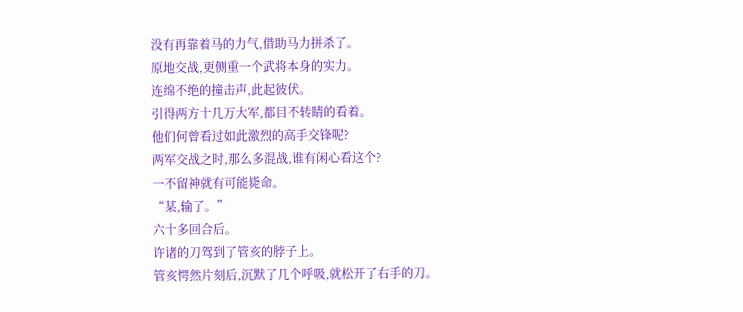没有再靠着马的力气,借助马力拼杀了。
原地交战,更侧重一个武将本身的实力。
连绵不绝的撞击声,此起彼伏。
引得两方十几万大军,都目不转睛的看着。
他们何曾看过如此激烈的高手交锋呢?
两军交战之时,那么多混战,谁有闲心看这个?
一不留神就有可能毙命。
“某,输了。”
六十多回合后。
许诸的刀驾到了管亥的脖子上。
管亥愕然片刻后,沉默了几个呼吸,就松开了右手的刀。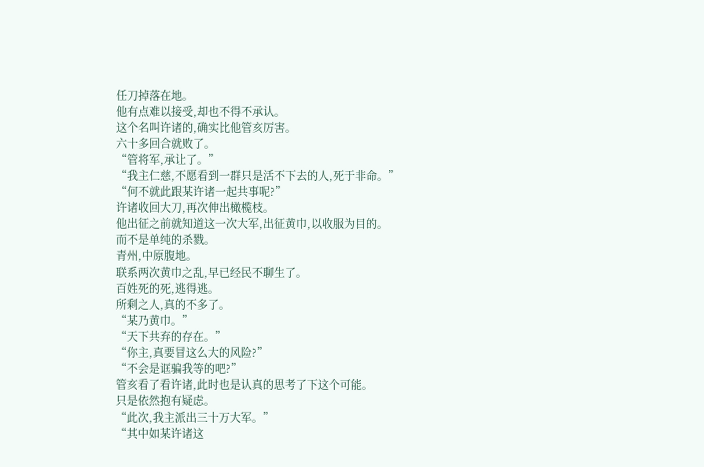任刀掉落在地。
他有点难以接受,却也不得不承认。
这个名叫许诸的,确实比他管亥厉害。
六十多回合就败了。
“管将军,承让了。”
“我主仁慈,不愿看到一群只是活不下去的人,死于非命。”
“何不就此跟某许诸一起共事呢?”
许诸收回大刀,再次伸出橄榄枝。
他出征之前就知道这一次大军,出征黄巾,以收服为目的。
而不是单纯的杀戮。
青州,中原腹地。
联系两次黄巾之乱,早已经民不聊生了。
百姓死的死,逃得逃。
所剩之人,真的不多了。
“某乃黄巾。”
“天下共弃的存在。”
“你主,真要冒这么大的风险?”
“不会是诓骗我等的吧?”
管亥看了看许诸,此时也是认真的思考了下这个可能。
只是依然抱有疑虑。
“此次,我主派出三十万大军。”
“其中如某许诸这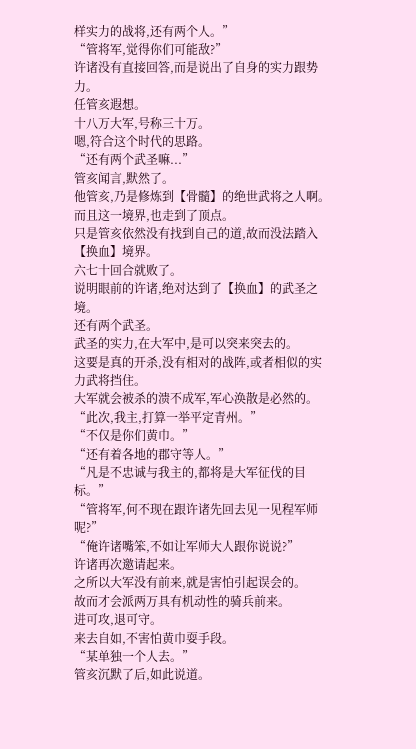样实力的战将,还有两个人。”
“管将军,觉得你们可能敌?”
许诸没有直接回答,而是说出了自身的实力跟势力。
任管亥遐想。
十八万大军,号称三十万。
嗯,符合这个时代的思路。
“还有两个武圣嘛...”
管亥闻言,默然了。
他管亥,乃是修炼到【骨髓】的绝世武将之人啊。
而且这一境界,也走到了顶点。
只是管亥依然没有找到自己的道,故而没法踏入【换血】境界。
六七十回合就败了。
说明眼前的许诸,绝对达到了【换血】的武圣之境。
还有两个武圣。
武圣的实力,在大军中,是可以突来突去的。
这要是真的开杀,没有相对的战阵,或者相似的实力武将挡住。
大军就会被杀的溃不成军,军心涣散是必然的。
“此次,我主,打算一举平定青州。”
“不仅是你们黄巾。”
“还有着各地的郡守等人。”
“凡是不忠诚与我主的,都将是大军征伐的目标。”
“管将军,何不现在跟许诸先回去见一见程军师呢?”
“俺许诸嘴笨,不如让军师大人跟你说说?”
许诸再次邀请起来。
之所以大军没有前来,就是害怕引起误会的。
故而才会派两万具有机动性的骑兵前来。
进可攻,退可守。
来去自如,不害怕黄巾耍手段。
“某单独一个人去。”
管亥沉默了后,如此说道。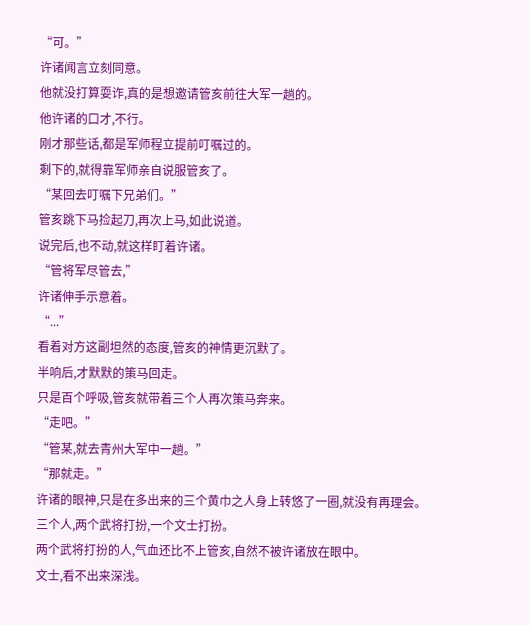“可。”
许诸闻言立刻同意。
他就没打算耍诈,真的是想邀请管亥前往大军一趟的。
他许诸的口才,不行。
刚才那些话,都是军师程立提前叮嘱过的。
剩下的,就得靠军师亲自说服管亥了。
“某回去叮嘱下兄弟们。”
管亥跳下马捡起刀,再次上马,如此说道。
说完后,也不动,就这样盯着许诸。
“管将军尽管去,”
许诸伸手示意着。
“...”
看着对方这副坦然的态度,管亥的神情更沉默了。
半响后,才默默的策马回走。
只是百个呼吸,管亥就带着三个人再次策马奔来。
“走吧。”
“管某,就去青州大军中一趟。”
“那就走。”
许诸的眼神,只是在多出来的三个黄巾之人身上转悠了一圈,就没有再理会。
三个人,两个武将打扮,一个文士打扮。
两个武将打扮的人,气血还比不上管亥,自然不被许诸放在眼中。
文士,看不出来深浅。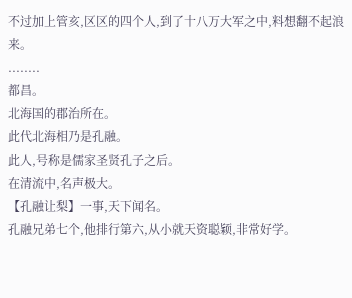不过加上管亥,区区的四个人,到了十八万大军之中,料想翻不起浪来。
........
都昌。
北海国的郡治所在。
此代北海相乃是孔融。
此人,号称是儒家圣贤孔子之后。
在清流中,名声极大。
【孔融让梨】一事,天下闻名。
孔融兄弟七个,他排行第六,从小就天资聪颖,非常好学。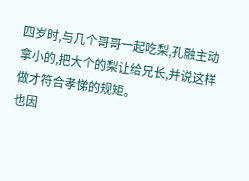四岁时,与几个哥哥一起吃梨,孔融主动拿小的,把大个的梨让给兄长,并说这样做才符合孝悌的规矩。
也因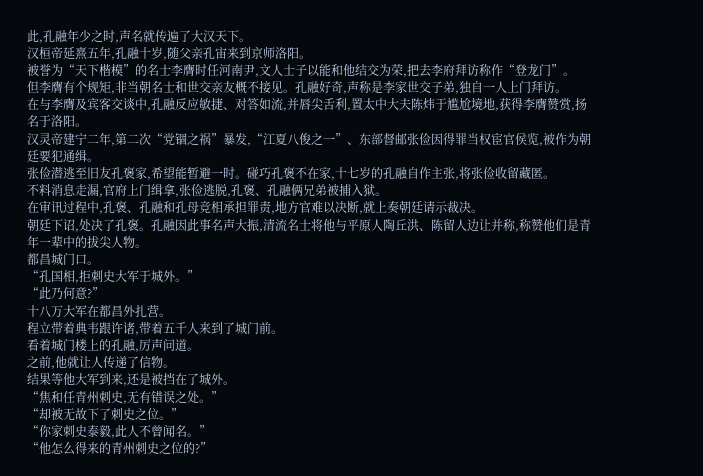此,孔融年少之时,声名就传遍了大汉天下。
汉桓帝延熹五年,孔融十岁,随父亲孔宙来到京师洛阳。
被誉为“天下楷模”的名士李膺时任河南尹,文人士子以能和他结交为荣,把去李府拜访称作“登龙门”。
但李膺有个规矩,非当朝名士和世交亲友概不接见。孔融好奇,声称是李家世交子弟,独自一人上门拜访。
在与李膺及宾客交谈中,孔融反应敏捷、对答如流,并唇尖舌利,置太中大夫陈炜于尴尬境地,获得李膺赞赏,扬名于洛阳。
汉灵帝建宁二年,第二次“党锢之祸”暴发,“江夏八俊之一”、东部督邮张俭因得罪当权宦官侯览,被作为朝廷要犯通缉。
张俭潜逃至旧友孔褒家,希望能暂避一时。碰巧孔褒不在家,十七岁的孔融自作主张,将张俭收留藏匿。
不料消息走漏,官府上门缉拿,张俭逃脱,孔褒、孔融俩兄弟被捕入狱。
在审讯过程中,孔褒、孔融和孔母竞相承担罪责,地方官难以决断,就上奏朝廷请示裁决。
朝廷下诏,处决了孔褒。孔融因此事名声大振,清流名士将他与平原人陶丘洪、陈留人边让并称,称赞他们是青年一辈中的拔尖人物。
都昌城门口。
“孔国相,拒刺史大军于城外。”
“此乃何意?”
十八万大军在都昌外扎营。
程立带着典韦跟许诸,带着五千人来到了城门前。
看着城门楼上的孔融,厉声问道。
之前,他就让人传递了信物。
结果等他大军到来,还是被挡在了城外。
“焦和任青州刺史,无有错误之处。”
“却被无故下了刺史之位。”
“你家刺史泰毅,此人不曾闻名。”
“他怎么得来的青州刺史之位的?”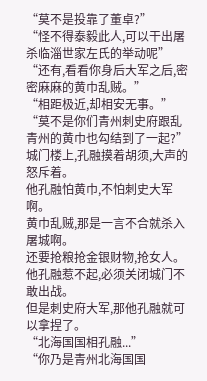“莫不是投靠了董卓?”
“怪不得泰毅此人,可以干出屠杀临淄世家左氏的举动呢”
“还有,看看你身后大军之后,密密麻麻的黄巾乱贼。”
“相距极近,却相安无事。”
“莫不是你们青州刺史府跟乱青州的黄巾也勾结到了一起?”
城门楼上,孔融摸着胡须,大声的怒斥着。
他孔融怕黄巾,不怕刺史大军啊。
黄巾乱贼,那是一言不合就杀入屠城啊。
还要抢粮抢金银财物,抢女人。
他孔融惹不起,必须关闭城门不敢出战。
但是刺史府大军,那他孔融就可以拿捏了。
“北海国国相孔融...”
“你乃是青州北海国国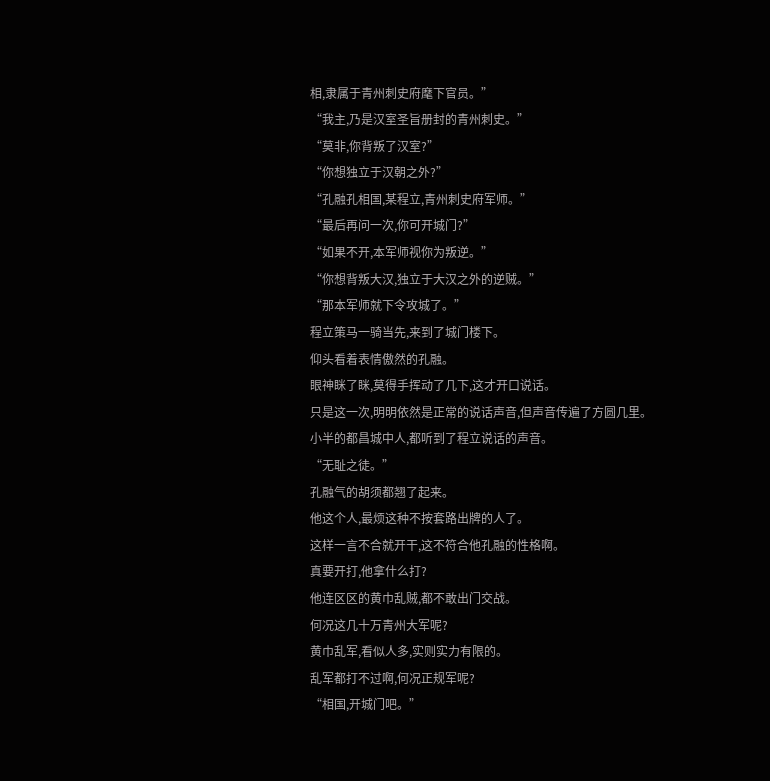相,隶属于青州刺史府麾下官员。”
“我主,乃是汉室圣旨册封的青州刺史。”
“莫非,你背叛了汉室?”
“你想独立于汉朝之外?”
“孔融孔相国,某程立,青州刺史府军师。”
“最后再问一次,你可开城门?”
“如果不开,本军师视你为叛逆。”
“你想背叛大汉,独立于大汉之外的逆贼。”
“那本军师就下令攻城了。”
程立策马一骑当先,来到了城门楼下。
仰头看着表情傲然的孔融。
眼神眯了眯,莫得手挥动了几下,这才开口说话。
只是这一次,明明依然是正常的说话声音,但声音传遍了方圆几里。
小半的都昌城中人,都听到了程立说话的声音。
“无耻之徒。”
孔融气的胡须都翘了起来。
他这个人,最烦这种不按套路出牌的人了。
这样一言不合就开干,这不符合他孔融的性格啊。
真要开打,他拿什么打?
他连区区的黄巾乱贼,都不敢出门交战。
何况这几十万青州大军呢?
黄巾乱军,看似人多,实则实力有限的。
乱军都打不过啊,何况正规军呢?
“相国,开城门吧。”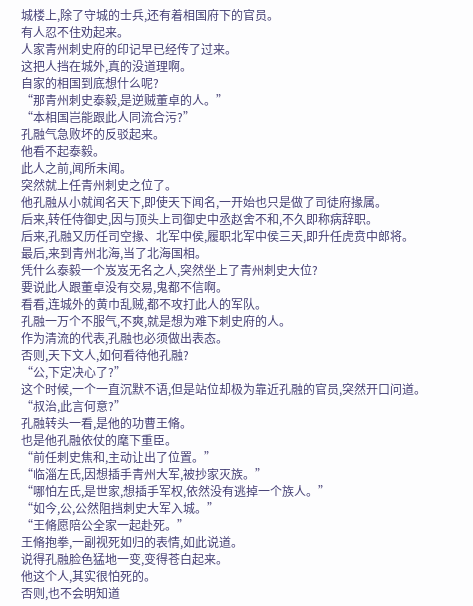城楼上,除了守城的士兵,还有着相国府下的官员。
有人忍不住劝起来。
人家青州刺史府的印记早已经传了过来。
这把人挡在城外,真的没道理啊。
自家的相国到底想什么呢?
“那青州刺史泰毅,是逆贼董卓的人。”
“本相国岂能跟此人同流合污?”
孔融气急败坏的反驳起来。
他看不起泰毅。
此人之前,闻所未闻。
突然就上任青州刺史之位了。
他孔融从小就闻名天下,即使天下闻名,一开始也只是做了司徒府掾属。
后来,转任侍御史,因与顶头上司御史中丞赵舍不和,不久即称病辞职。
后来,孔融又历任司空掾、北军中侯,履职北军中侯三天,即升任虎贲中郎将。
最后,来到青州北海,当了北海国相。
凭什么泰毅一个岌岌无名之人,突然坐上了青州刺史大位?
要说此人跟董卓没有交易,鬼都不信啊。
看看,连城外的黄巾乱贼,都不攻打此人的军队。
孔融一万个不服气,不爽,就是想为难下刺史府的人。
作为清流的代表,孔融也必须做出表态。
否则,天下文人,如何看待他孔融?
“公,下定决心了?”
这个时候,一个一直沉默不语,但是站位却极为靠近孔融的官员,突然开口问道。
“叔治,此言何意?”
孔融转头一看,是他的功曹王脩。
也是他孔融依仗的麾下重臣。
“前任刺史焦和,主动让出了位置。”
“临淄左氏,因想插手青州大军,被抄家灭族。”
“哪怕左氏,是世家,想插手军权,依然没有逃掉一个族人。”
“如今,公,公然阻挡刺史大军入城。”
“王脩愿陪公全家一起赴死。”
王脩抱拳,一副视死如归的表情,如此说道。
说得孔融脸色猛地一变,变得苍白起来。
他这个人,其实很怕死的。
否则,也不会明知道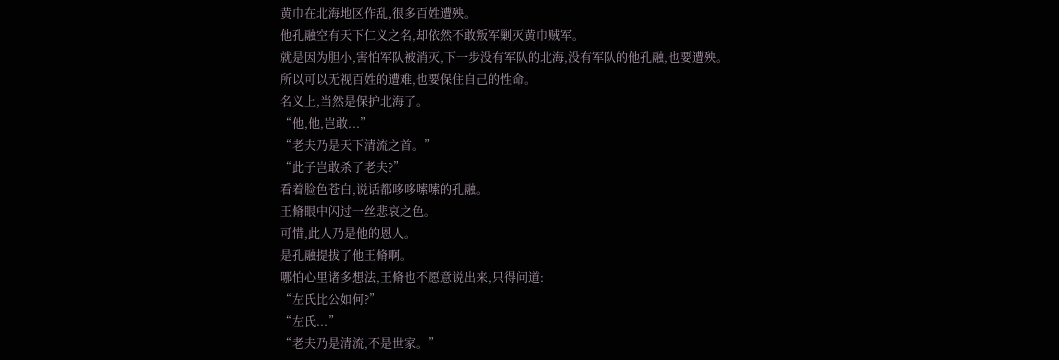黄巾在北海地区作乱,很多百姓遭殃。
他孔融空有天下仁义之名,却依然不敢叛军剿灭黄巾贼军。
就是因为胆小,害怕军队被消灭,下一步没有军队的北海,没有军队的他孔融,也要遭殃。
所以可以无视百姓的遭难,也要保住自己的性命。
名义上,当然是保护北海了。
“他,他,岂敢...”
“老夫乃是天下清流之首。”
“此子岂敢杀了老夫?”
看着脸色苍白,说话都哆哆嗦嗦的孔融。
王脩眼中闪过一丝悲哀之色。
可惜,此人乃是他的恩人。
是孔融提拔了他王脩啊。
哪怕心里诸多想法,王脩也不愿意说出来,只得问道:
“左氏比公如何?”
“左氏...”
“老夫乃是清流,不是世家。”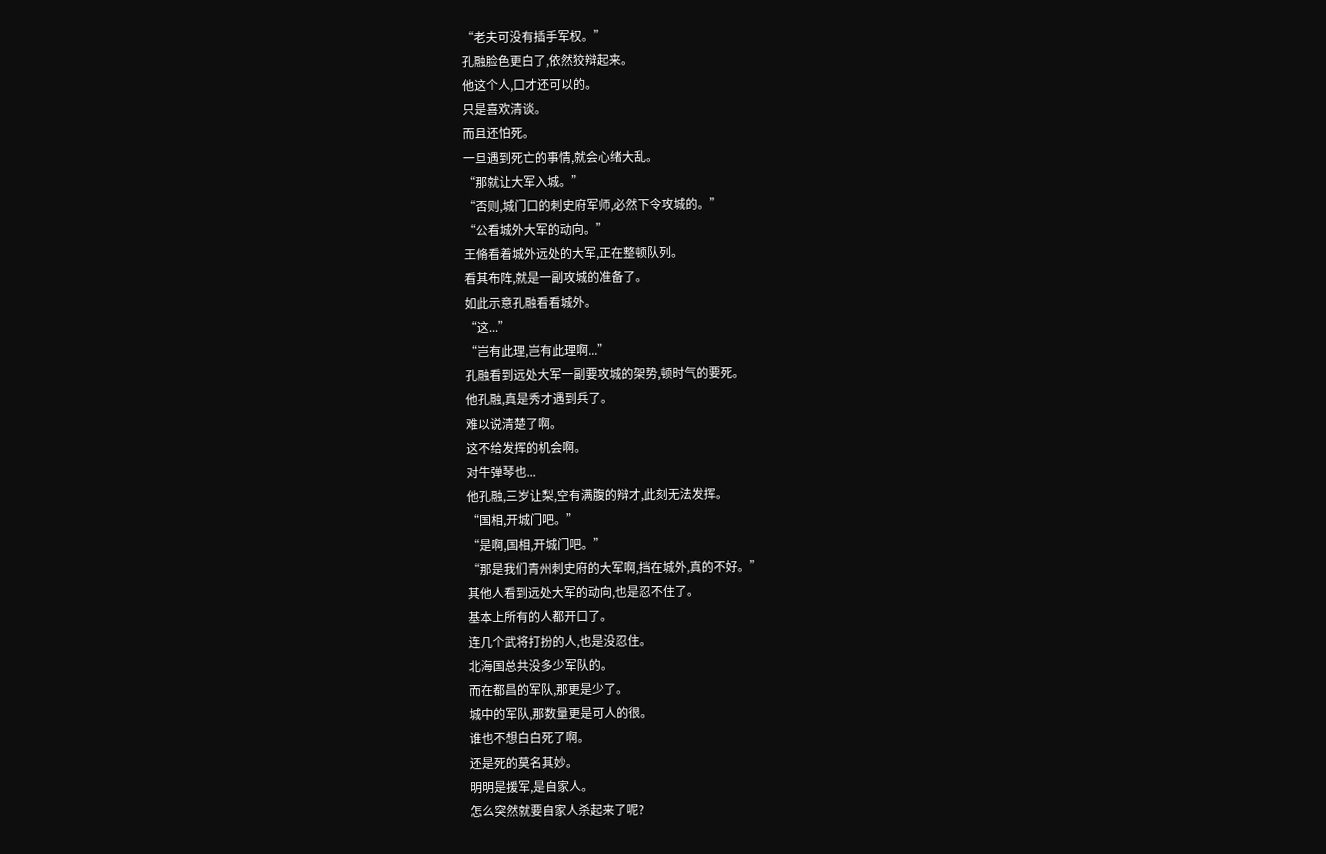“老夫可没有插手军权。”
孔融脸色更白了,依然狡辩起来。
他这个人,口才还可以的。
只是喜欢清谈。
而且还怕死。
一旦遇到死亡的事情,就会心绪大乱。
“那就让大军入城。”
“否则,城门口的刺史府军师,必然下令攻城的。”
“公看城外大军的动向。”
王脩看着城外远处的大军,正在整顿队列。
看其布阵,就是一副攻城的准备了。
如此示意孔融看看城外。
“这...”
“岂有此理,岂有此理啊...”
孔融看到远处大军一副要攻城的架势,顿时气的要死。
他孔融,真是秀才遇到兵了。
难以说清楚了啊。
这不给发挥的机会啊。
对牛弹琴也...
他孔融,三岁让梨,空有满腹的辩才,此刻无法发挥。
“国相,开城门吧。”
“是啊,国相,开城门吧。”
“那是我们青州刺史府的大军啊,挡在城外,真的不好。”
其他人看到远处大军的动向,也是忍不住了。
基本上所有的人都开口了。
连几个武将打扮的人,也是没忍住。
北海国总共没多少军队的。
而在都昌的军队,那更是少了。
城中的军队,那数量更是可人的很。
谁也不想白白死了啊。
还是死的莫名其妙。
明明是援军,是自家人。
怎么突然就要自家人杀起来了呢?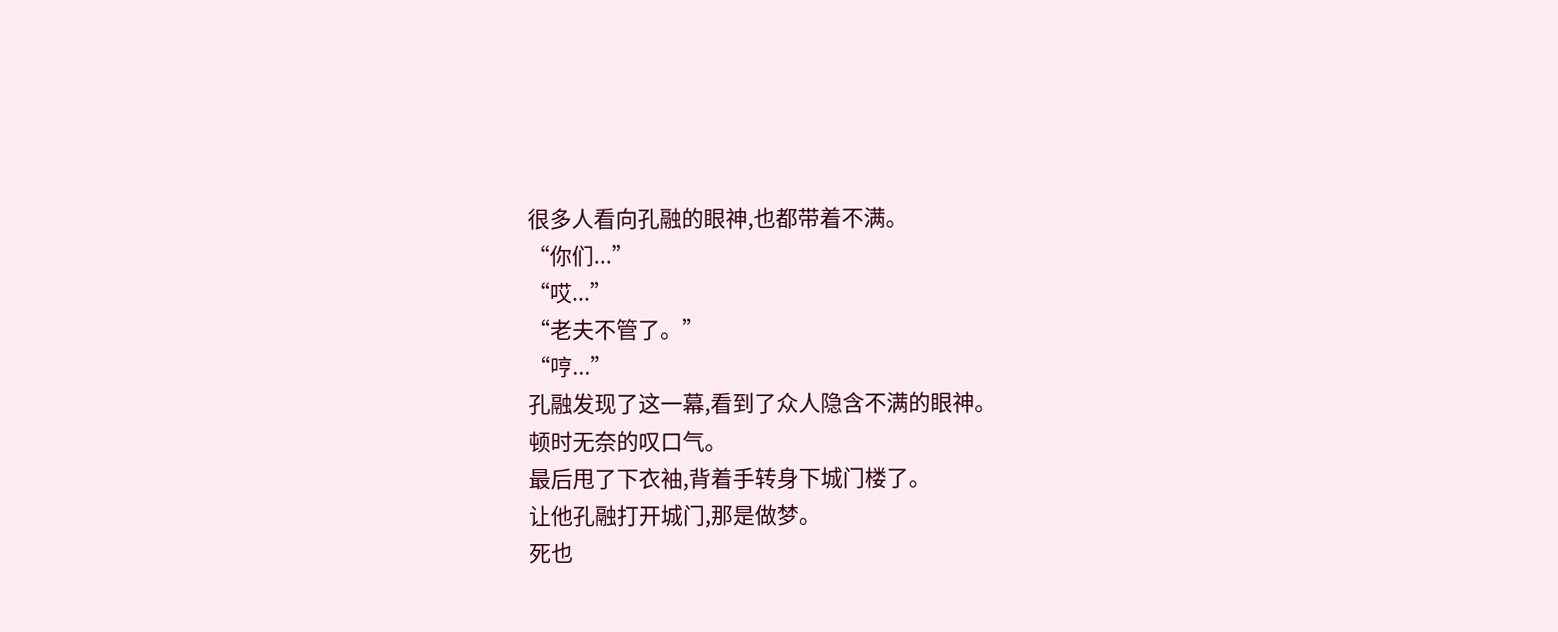很多人看向孔融的眼神,也都带着不满。
“你们...”
“哎...”
“老夫不管了。”
“哼...”
孔融发现了这一幕,看到了众人隐含不满的眼神。
顿时无奈的叹口气。
最后甩了下衣袖,背着手转身下城门楼了。
让他孔融打开城门,那是做梦。
死也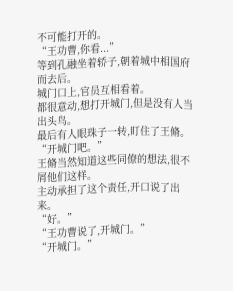不可能打开的。
“王功曹,你看...”
等到孔融坐着轿子,朝着城中相国府而去后。
城门口上,官员互相看着。
都很意动,想打开城门,但是没有人当出头鸟。
最后有人眼珠子一转,盯住了王脩。
“开城门吧。”
王脩当然知道这些同僚的想法,很不屑他们这样。
主动承担了这个责任,开口说了出来。
“好。”
“王功曹说了,开城门。”
“开城门。”